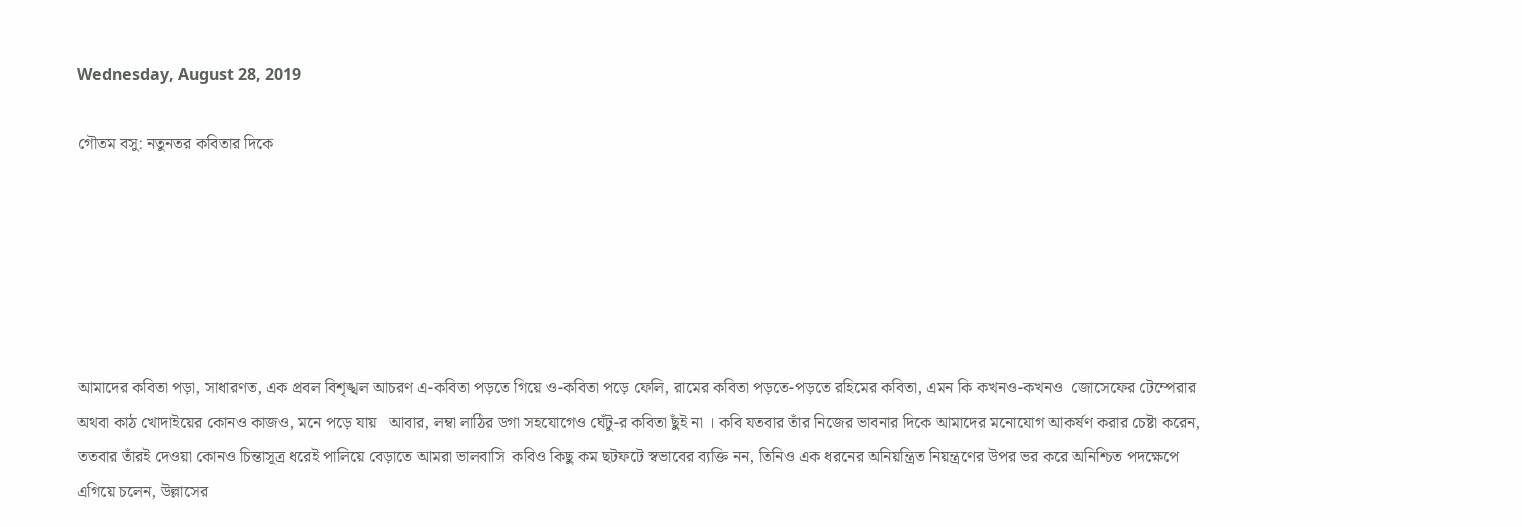Wednesday, August 28, 2019

গৌতম বসু: নতুনতর কবিতার দিকে






আমাদের কবিতা পড়া, সাধারণত, এক প্রবল বিশৃঙ্খল আচরণ এ-কবিতা পড়তে গিয়ে ও-কবিতা পড়ে ফেলি, রামের কবিতা পড়তে-পড়তে রহিমের কবিতা, এমন কি কখনও-কখনও  জোসেফের টেম্পেরার অথবা কাঠ খোদাইয়ের কোনও কাজও, মনে পড়ে যায়   আবার, লম্বা লাঠির ডগা সহযোগেও ঘেঁটু-র কবিতা ছুঁই না । কবি যতবার তাঁর নিজের ভাবনার দিকে আমাদের মনোযোগ আকর্ষণ করার চেষ্টা করেন, ততবার তাঁরই দেওয়া কোনও চিন্তাসূত্র ধরেই পালিয়ে বেড়াতে আমরা ভালবাসি  কবিও কিছু কম ছটফটে স্বভাবের ব্যক্তি নন, তিনিও এক ধরনের অনিয়ন্ত্রিত নিয়ন্ত্রণের উপর ভর করে অনিশ্চিত পদক্ষেপে এগিয়ে চলেন, উল্লাসের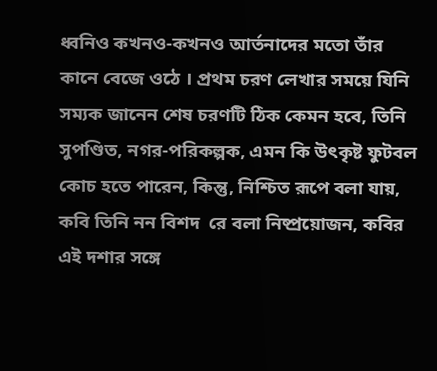ধ্বনিও কখনও-কখনও আর্তনাদের মতো তাঁর কানে বেজে ওঠে । প্রথম চরণ লেখার সময়ে যিনি সম্যক জানেন শেষ চরণটি ঠিক কেমন হবে, তিনি সুপণ্ডিত, নগর-পরিকল্পক, এমন কি উৎকৃষ্ট ফুটবল কোচ হতে পারেন, কিন্তু, নিশ্চিত রূপে বলা যায়, কবি তিনি নন বিশদ  রে বলা নিষ্প্রয়োজন, কবির এই দশার সঙ্গে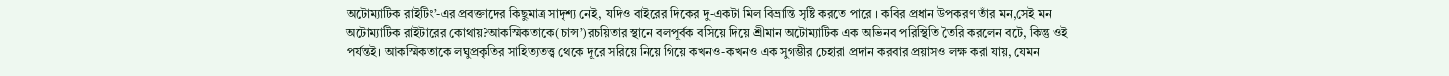অটোম্যাটিক রাইটিং’-এর প্রবক্তাদের কিছুমাত্র সাদৃশ্য নেই, যদিও বাইরের দিকের দু-একটা মিল বিভ্রান্তি সৃষ্টি করতে পারে । কবির প্রধান উপকরণ তাঁর মন,সেই মন অটোম্যাটিক রাইটারের কোথায়?আকস্মিকতাকে(চান্স’)রচয়িতার স্থানে বলপূর্বক বসিয়ে দিয়ে শ্রীমান অটোম্যাটিক এক অভিনব পরিস্থিতি তৈরি করলেন বটে, কিন্তু ওই পর্যন্তই। আকস্মিকতাকে লঘুপ্রকৃতির সাহিত্যতত্ত্ব থেকে দূরে সরিয়ে নিয়ে গিয়ে কখনও-কখনও এক সুগম্ভীর চেহারা প্রদান করবার প্রয়াসও লক্ষ করা যায়, যেমন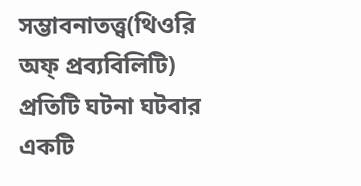সম্ভাবনাতত্ত্ব(থিওরি অফ্‌ প্রব্যবিলিটি) প্রতিটি ঘটনা ঘটবার একটি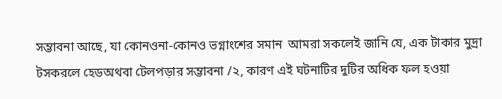সম্ভাবনা আছে, যা কোনওনা-কোনও ভগ্নাংশের সমান  আমরা সকলেই জানি যে, এক টাকার মুদ্রা টসকরলে হেডঅথবা টেলপড়ার সম্ভাবনা /২, কারণ এই ঘটনাটির দুটির অধিক ফল হওয়া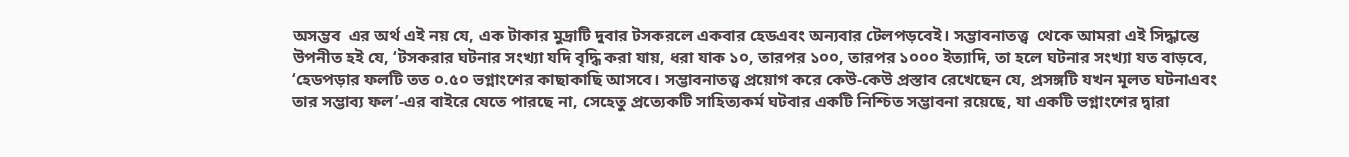অসম্ভব  এর অর্থ এই নয় যে, এক টাকার মুদ্রাটি দুবার টসকরলে একবার হেডএবং অন্যবার টেলপড়বেই। সম্ভাবনাতত্ত্ব  থেকে আমরা এই সিদ্ধান্তে উপনীত হই যে, ‘টসকরার ঘটনার সংখ্যা যদি বৃদ্ধি করা যায়, ধরা যাক ১০, তারপর ১০০, তারপর ১০০০ ইত্যাদি, তা হলে ঘটনার সংখ্যা যত বাড়বে, ‘হেডপড়ার ফলটি তত ০.৫০ ভগ্নাংশের কাছাকাছি আসবে। সম্ভাবনাতত্ত্ব প্রয়োগ করে কেউ-কেউ প্রস্তাব রেখেছেন যে, প্রসঙ্গটি যখন মূলত ঘটনাএবং তার সম্ভাব্য ফল’-এর বাইরে যেতে পারছে না, সেহেতু প্রত্যেকটি সাহিত্যকর্ম ঘটবার একটি নিশ্চিত সম্ভাবনা রয়েছে, যা একটি ভগ্নাংশের দ্বারা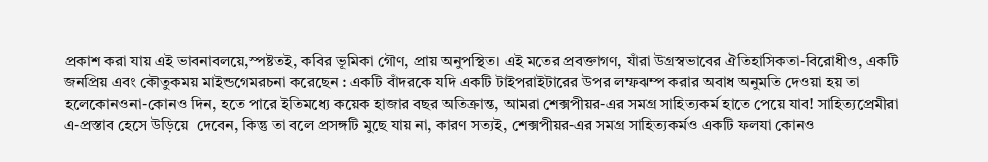প্রকাশ করা যায় এই ভাবনাবলয়ে,স্পষ্টতই, কবির ভূমিকা গৌণ, প্রায় অনুপস্থিত। এই মতের প্রবক্তাগণ, যাঁরা উগ্রস্বভাবের ঐতিহাসিকতা-বিরোধীও, একটি জনপ্রিয় এবং কৌতুকময় মাইন্ডগেমরচনা করেছেন : একটি বাঁদরকে যদি একটি টাইপরাইটারের উপর লম্ফঝম্প করার অবাধ অনুমতি দেওয়া হয় তা হলেকোনওনা-কোনও দিন, হতে পারে ইতিমধ্যে কয়েক হাজার বছর অতিক্রান্ত, আমরা শেক্সপীয়র-এর সমগ্র সাহিত্যকর্ম হাতে পেয়ে যাব! সাহিত্যপ্রেমীরা এ-প্রস্তাব হেসে উড়িয়ে  দেবেন, কিন্তু তা বলে প্রসঙ্গটি মুছে যায় না, কারণ সত্যই, শেক্সপীয়র-এর সমগ্র সাহিত্যকর্মও একটি ফলযা কোনও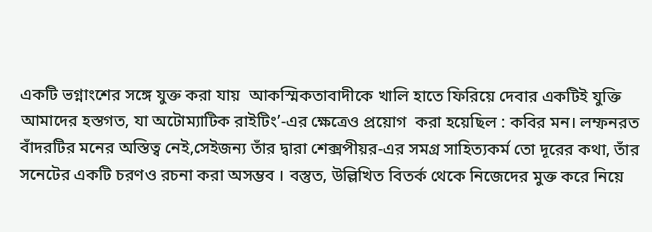একটি ভগ্নাংশের সঙ্গে যুক্ত করা যায়  আকস্মিকতাবাদীকে খালি হাতে ফিরিয়ে দেবার একটিই যুক্তি আমাদের হস্তগত, যা অটোম্যাটিক রাইটিং’-এর ক্ষেত্রেও প্রয়োগ  করা হয়েছিল : কবির মন। লম্ফনরত বাঁদরটির মনের অস্তিত্ব নেই,সেইজন্য তাঁর দ্বারা শেক্সপীয়র-এর সমগ্র সাহিত্যকর্ম তো দূরের কথা, তাঁর সনেটের একটি চরণও রচনা করা অসম্ভব । বস্তুত, উল্লিখিত বিতর্ক থেকে নিজেদের মুক্ত করে নিয়ে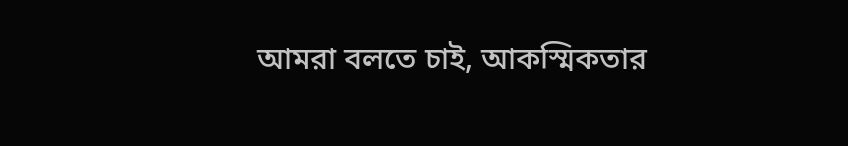আমরা বলতে চাই, আকস্মিকতার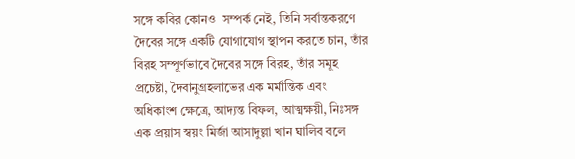সঙ্গে কবির কোনও  সম্পর্ক নেই, তিনি সর্বান্তকরণে দৈবের সঙ্গে একটি যোগাযোগ স্থাপন করতে চান, তাঁর বিরহ সম্পূর্ণভাবে দৈবের সঙ্গে বিরহ, তাঁর সমূহ প্রচেষ্টা, দৈবানুগ্রহলাভের এক মর্মান্তিক এবং অধিকাংশ ক্ষেত্রে, আদ্যন্ত বিফল, আত্মক্ষয়ী, নিঃসঙ্গ এক প্রয়াস স্বয়ং মির্জা আসাদুল্লা খান ঘালিব বলে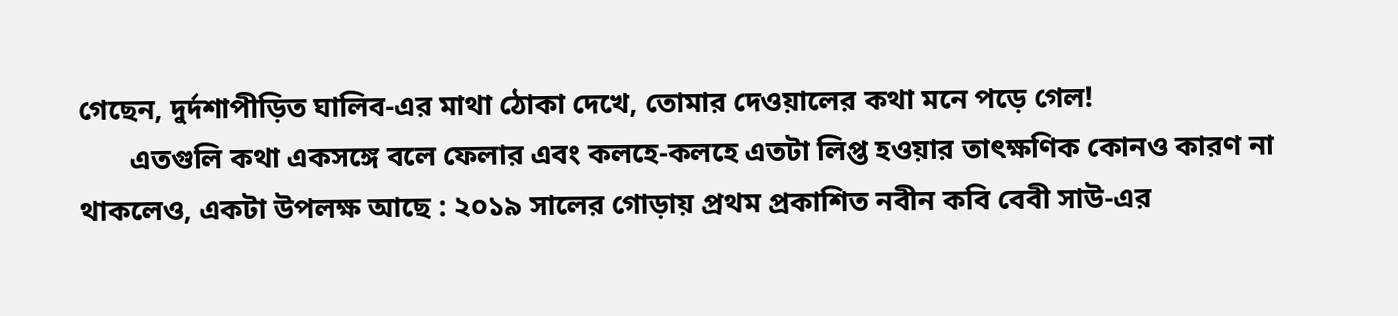গেছেন, দুর্দশাপীড়িত ঘালিব-এর মাথা ঠোকা দেখে, তোমার দেওয়ালের কথা মনে পড়ে গেল!
       এতগুলি কথা একসঙ্গে বলে ফেলার এবং কলহে-কলহে এতটা লিপ্ত হওয়ার তাৎক্ষণিক কোনও কারণ না থাকলেও, একটা উপলক্ষ আছে : ২০১৯ সালের গোড়ায় প্রথম প্রকাশিত নবীন কবি বেবী সাউ-এর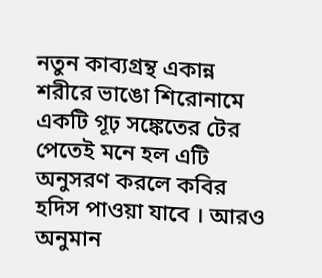নতুন কাব্যগ্রন্থ একান্ন শরীরে ভাঙো শিরোনামে একটি গূঢ় সঙ্কেতের টের পেতেই মনে হল এটি অনুসরণ করলে কবির হদিস পাওয়া যাবে । আরও  অনুমান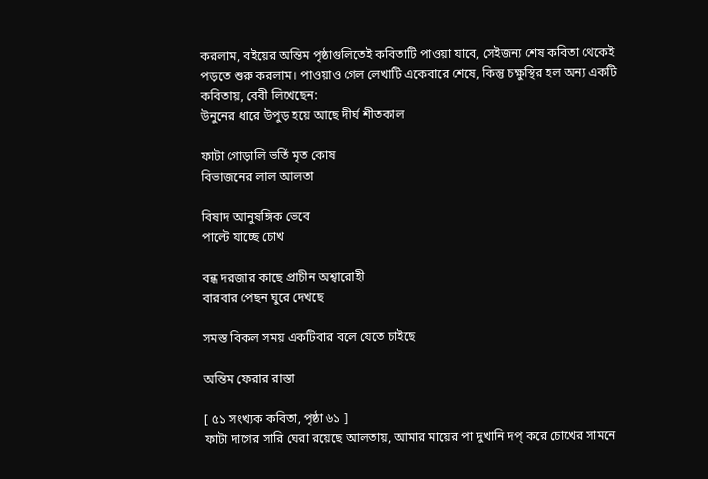করলাম, বইয়ের অন্তিম পৃষ্ঠাগুলিতেই কবিতাটি পাওয়া যাবে, সেইজন্য শেষ কবিতা থেকেই পড়তে শুরু করলাম। পাওয়াও গেল লেখাটি একেবারে শেষে, কিন্তু চক্ষুস্থির হল অন্য একটি কবিতায়, বেবী লিখেছেন:
উনুনের ধারে উপুড় হয়ে আছে দীর্ঘ শীতকাল

ফাটা গোড়ালি ভর্তি মৃত কোষ
বিভাজনের লাল আলতা

বিষাদ আনুষঙ্গিক ভেবে
পাল্টে যাচ্ছে চোখ

বন্ধ দরজার কাছে প্রাচীন অশ্বারোহী
বারবার পেছন ঘুরে দেখছে

সমস্ত বিকল সময় একটিবার বলে যেতে চাইছে

অন্তিম ফেরার রাস্তা

[ ৫১ সংখ্যক কবিতা, পৃষ্ঠা ৬১ ]
ফাটা দাগের সারি ঘেরা রয়েছে আলতায়, আমার মায়ের পা দুখানি দপ্‌ করে চোখের সামনে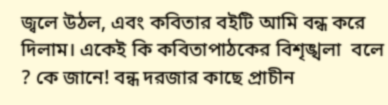জ্বলে উঠল, এবং কবিতার বইটি আমি বন্ধ করে দিলাম। একেই কি কবিতাপাঠকের বিশৃঙ্খলা  বলে ? কে জানে! বন্ধ দরজার কাছে প্রাচীন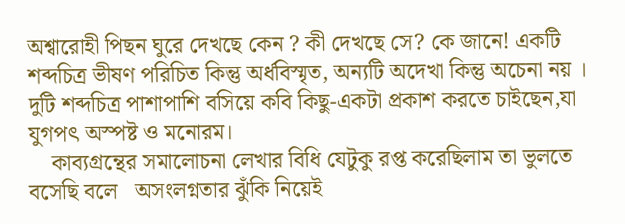অশ্বারোহী পিছন ঘুরে দেখছে কেন ? কী দেখছে সে? কে জানে! একটি শব্দচিত্র ভীষণ পরিচিত কিন্তু অর্ধবিস্মৃত, অন্যটি অদেখা কিন্তু অচেনা নয় । দুটি শব্দচিত্র পাশাপাশি বসিয়ে কবি কিছু-একটা প্রকাশ করতে চাইছেন,যা যুগপৎ অস্পষ্ট ও মনোরম।
    কাব্যগ্রন্থের সমালোচনা লেখার বিধি যেটুকু রপ্ত করেছিলাম তা ভুলতে বসেছি বলে   অসংলগ্নতার ঝুঁকি নিয়েই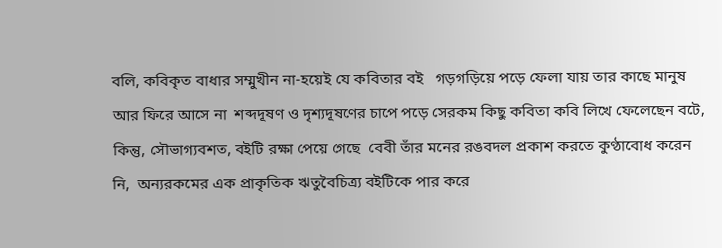বলি, কবিকৃত বাধার সম্মুখীন না-হয়েই যে কবিতার বই   গড়গড়িয়ে পড়ে ফেলা যায় তার কাছে মানুষ আর ফিরে আসে না  শব্দদূষণ ও দৃশ্যদূষণের চাপে পড়ে সেরকম কিছু কবিতা কবি লিখে ফেলেছেন বটে, কিন্তু, সৌভাগ্যবশত, বইটি রক্ষা পেয়ে গেছে  বেবী তাঁর মনের রঙবদল প্রকাশ করতে কুণ্ঠাবোধ করেন নি,  অন্যরকমের এক প্রাকৃতিক ঋতুবৈচিত্র্য বইটিকে পার করে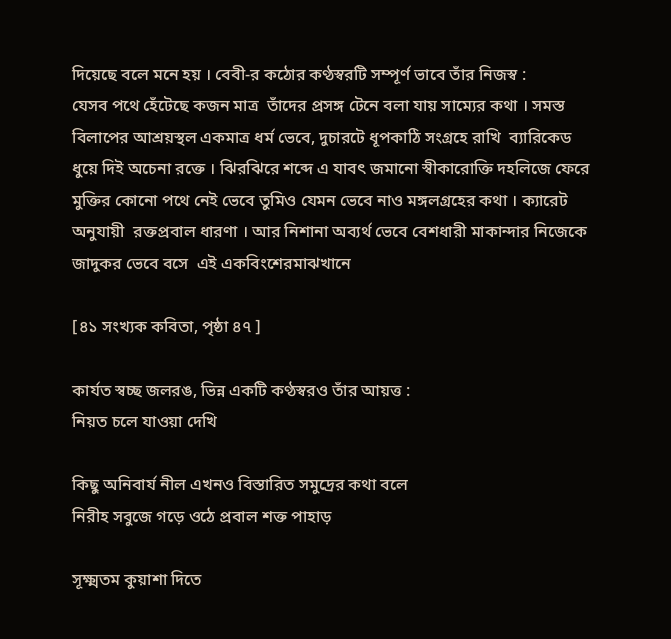দিয়েছে বলে মনে হয় । বেবী-র কঠোর কণ্ঠস্বরটি সম্পূর্ণ ভাবে তাঁর নিজস্ব :
যেসব পথে হেঁটেছে কজন মাত্র  তাঁদের প্রসঙ্গ টেনে বলা যায় সাম্যের কথা । সমস্ত বিলাপের আশ্রয়স্থল একমাত্র ধর্ম ভেবে, দুচারটে ধূপকাঠি সংগ্রহে রাখি  ব্যারিকেড ধুয়ে দিই অচেনা রক্তে । ঝিরঝিরে শব্দে এ যাবৎ জমানো স্বীকারোক্তি দহলিজে ফেরে  মুক্তির কোনো পথে নেই ভেবে তুমিও যেমন ভেবে নাও মঙ্গলগ্রহের কথা । ক্যারেট  অনুযায়ী  রক্তপ্রবাল ধারণা । আর নিশানা অব্যর্থ ভেবে বেশধারী মাকান্দার নিজেকে জাদুকর ভেবে বসে  এই একবিংশেরমাঝখানে

[৪১ সংখ্যক কবিতা, পৃষ্ঠা ৪৭ ]

কার্যত স্বচ্ছ জলরঙ, ভিন্ন একটি কণ্ঠস্বরও তাঁর আয়ত্ত :
নিয়ত চলে যাওয়া দেখি

কিছু অনিবার্য নীল এখনও বিস্তারিত সমুদ্রের কথা বলে
নিরীহ সবুজে গড়ে ওঠে প্রবাল শক্ত পাহাড়

সূক্ষ্মতম কুয়াশা দিতে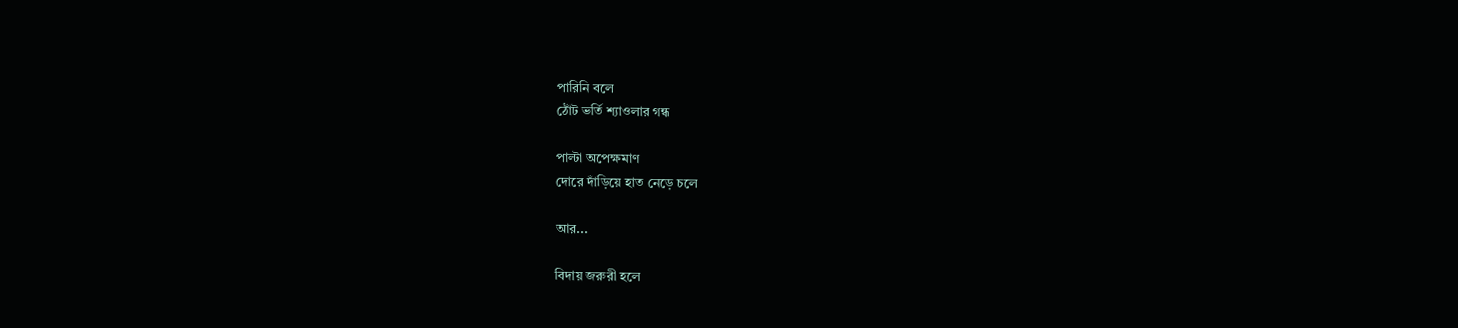পারিনি বলে
ঠোঁট ভর্তি শ্যাওলার গন্ধ

পাল্টা অপেক্ষমাণ
দোরে দাঁড়িয়ে হাত নেড়ে চলে

আর...

বিদায় জরুরী হলে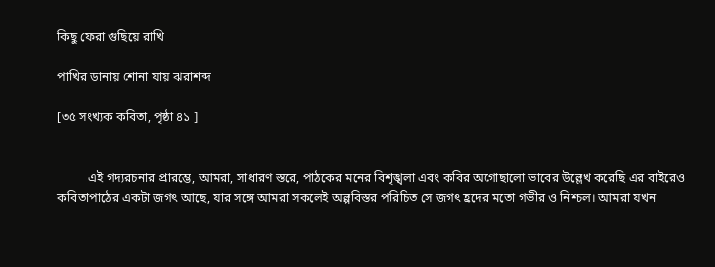কিছু ফেরা গুছিয়ে রাখি

পাখির ডানায় শোনা যায় ঝরাশব্দ

[৩৫ সংখ্যক কবিতা, পৃষ্ঠা ৪১ ]


          এই গদ্যরচনার প্রারম্ভে, আমরা, সাধারণ স্তরে, পাঠকের মনের বিশৃঙ্খলা এবং কবির অগোছালো ভাবের উল্লেখ করেছি এর বাইরেও কবিতাপাঠের একটা জগৎ আছে, যার সঙ্গে আমরা সকলেই অল্পবিস্তর পরিচিত সে জগৎ হ্রদের মতো গভীর ও নিশ্চল। আমরা যখন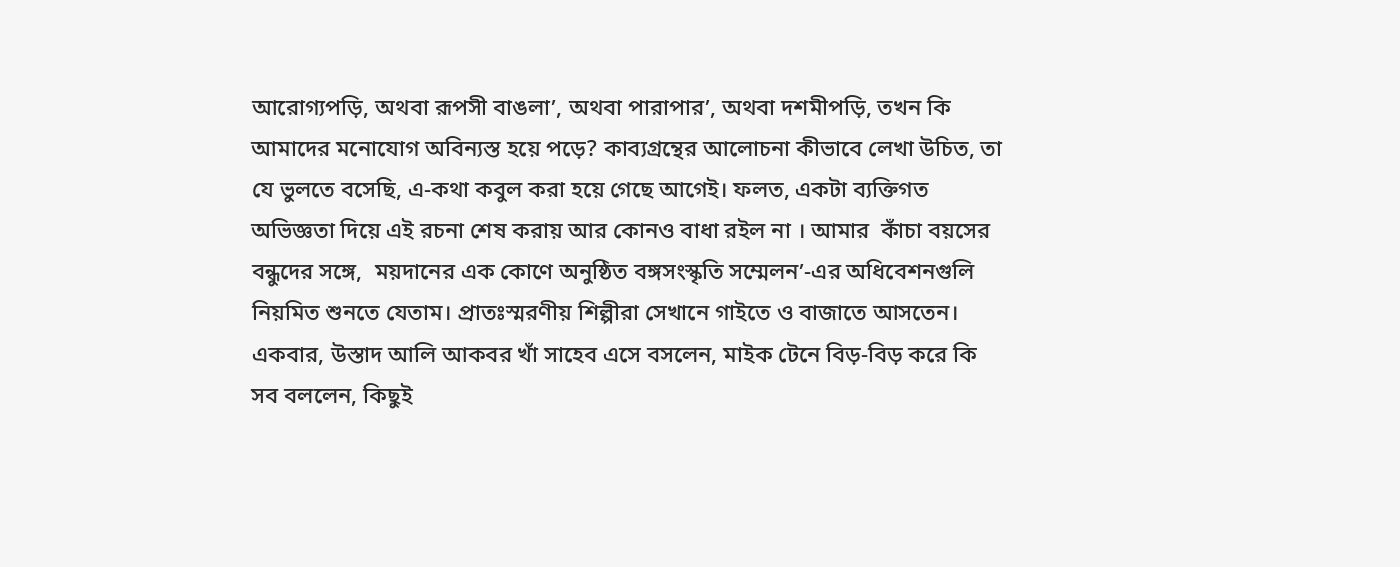আরোগ্যপড়ি, অথবা রূপসী বাঙলা’, অথবা পারাপার’, অথবা দশমীপড়ি, তখন কি আমাদের মনোযোগ অবিন্যস্ত হয়ে পড়ে? কাব্যগ্রন্থের আলোচনা কীভাবে লেখা উচিত, তা যে ভুলতে বসেছি, এ-কথা কবুল করা হয়ে গেছে আগেই। ফলত, একটা ব্যক্তিগত অভিজ্ঞতা দিয়ে এই রচনা শেষ করায় আর কোনও বাধা রইল না । আমার  কাঁচা বয়সের  বন্ধুদের সঙ্গে,  ময়দানের এক কোণে অনুষ্ঠিত বঙ্গসংস্কৃতি সম্মেলন’-এর অধিবেশনগুলি নিয়মিত শুনতে যেতাম। প্রাতঃস্মরণীয় শিল্পীরা সেখানে গাইতে ও বাজাতে আসতেন। একবার, উস্তাদ আলি আকবর খাঁ সাহেব এসে বসলেন, মাইক টেনে বিড়-বিড় করে কি সব বললেন, কিছুই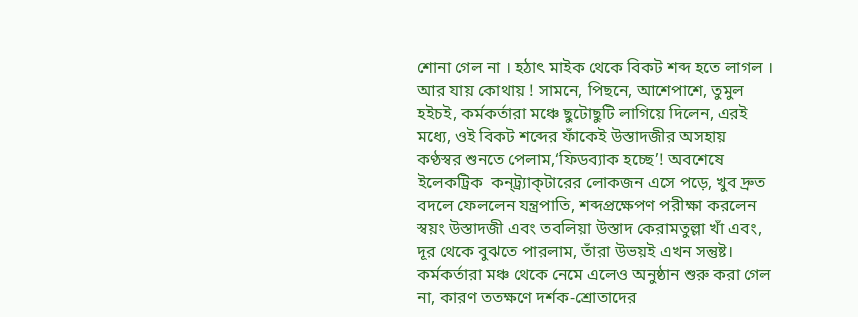শোনা গেল না । হঠাৎ মাইক থেকে বিকট শব্দ হতে লাগল । আর যায় কোথায় ! সামনে, পিছনে, আশেপাশে, তুমুল হইচই, কর্মকর্তারা মঞ্চে ছুটোছুটি লাগিয়ে দিলেন, এরই মধ্যে, ওই বিকট শব্দের ফাঁকেই উস্তাদজীর অসহায় কণ্ঠস্বর শুনতে পেলাম,‘ফিডব্যাক হচ্ছে’! অবশেষে ইলেকট্রিক  কন্‌ট্র্যাক্‌টারের লোকজন এসে পড়ে, খুব দ্রুত বদলে ফেললেন যন্ত্রপাতি, শব্দপ্রক্ষেপণ পরীক্ষা করলেন স্বয়ং উস্তাদজী এবং তবলিয়া উস্তাদ কেরামতুল্লা খাঁ এবং, দূর থেকে বুঝতে পারলাম, তাঁরা উভয়ই এখন সন্তুষ্ট। কর্মকর্তারা মঞ্চ থেকে নেমে এলেও অনুষ্ঠান শুরু করা গেল না, কারণ ততক্ষণে দর্শক-শ্রোতাদের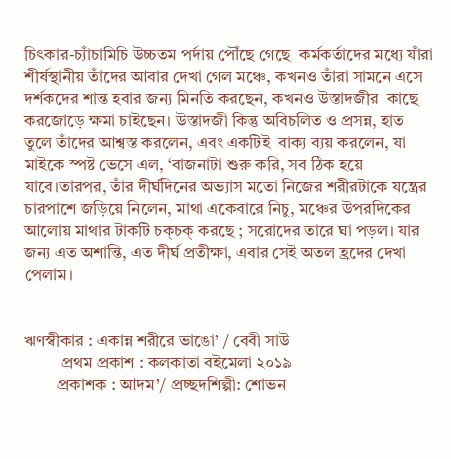চিৎকার-চ্যাঁচামিচি উচ্চতম পর্দায় পৌঁছে গেছে  কর্মকর্তাদের মধ্যে যাঁরা শীর্ষস্থানীয় তাঁদের আবার দেখা গেল মঞ্চে, কখনও তাঁরা সামনে এসে দর্শকদের শান্ত হবার জন্য মিনতি করছেন, কখনও উস্তাদজীর  কাছে করজোড়ে ক্ষমা চাইছেন। উস্তাদজী কিন্তু অবিচলিত ও প্রসন্ন, হাত তুলে তাঁদের আশ্বস্ত করলেন, এবং একটিই  বাক্য ব্যয় করলেন, যা মাইকে স্পষ্ট ভেসে এল, ‘বাজনাটা শুরু করি, সব ঠিক হয়ে যাবে।তারপর, তাঁর দীর্ঘদিনের অভ্যাস মতো নিজের শরীরটাকে যন্ত্রের চারপাশে জড়িয়ে নিলেন, মাথা একেবারে নিচু, মঞ্চের উপরদিকের আলোয় মাথার টাকটি চক্‌চক্‌ করছে ; সরোদের তারে ঘা পড়ল। যার জন্য এত অশান্তি, এত দীর্ঘ প্রতীক্ষা, এবার সেই অতল হ্রদের দেখা পেলাম।


ঋণস্বীকার : একান্ন শরীরে ভাঙো’ / বেবী সাউ
         প্রথম প্রকাশ : কলকাতা বইমেলা ২০১৯
        প্রকাশক : আদম’/ প্রচ্ছদশিল্পী: শোভন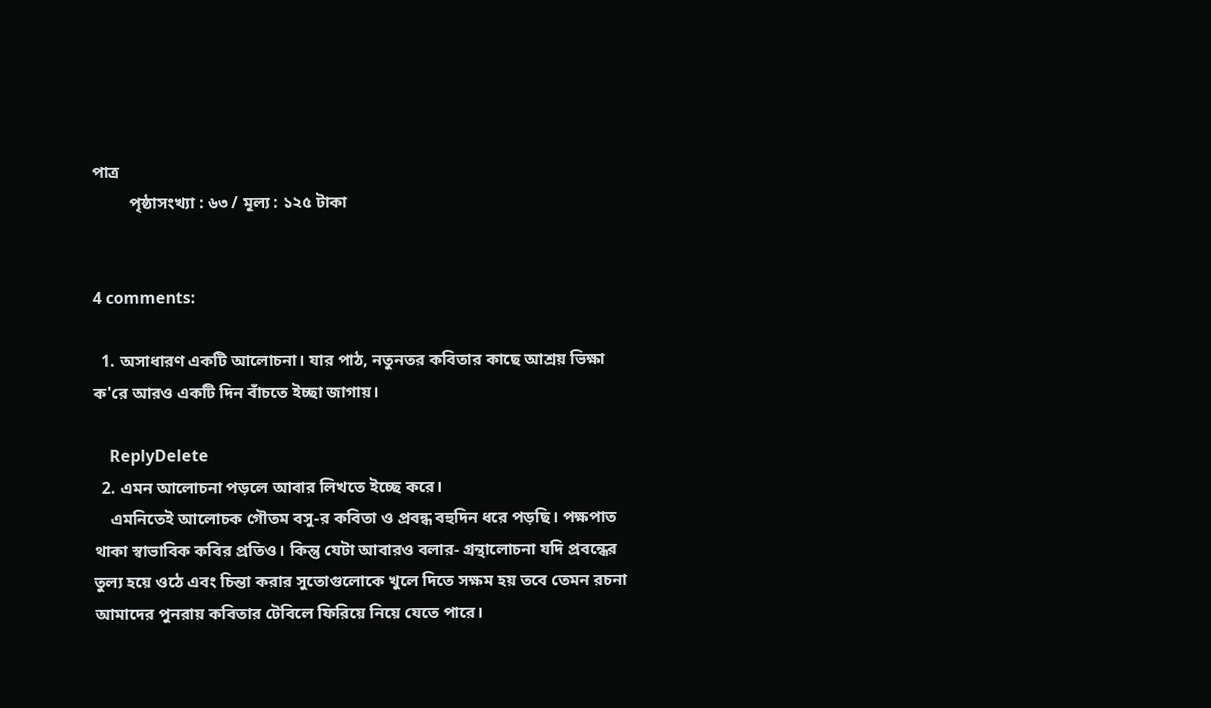পাত্র
         পৃষ্ঠাসংখ্যা : ৬৩ / মূল্য : ১২৫ টাকা


4 comments:

  1. অসাধারণ একটি আলোচনা। যার পাঠ, নতুনতর কবিতার কাছে আশ্রয় ভিক্ষা ক'রে আরও একটি দিন বাঁচতে ইচ্ছা জাগায়।

    ReplyDelete
  2. এমন আলোচনা পড়লে আবার লিখতে ইচ্ছে করে।
    এমনিতেই আলোচক গৌতম বসু-র কবিতা ও প্রবন্ধ বহুদিন ধরে পড়ছি। পক্ষপাত থাকা স্বাভাবিক কবির প্রতিও। কিন্তু যেটা আবারও বলার- গ্রন্থালোচনা যদি প্রবন্ধের তুল্য হয়ে ওঠে এবং চিন্তা করার সুতোগুলোকে খুলে দিতে সক্ষম হয় তবে তেমন রচনা আমাদের পুনরায় কবিতার টেবিলে ফিরিয়ে নিয়ে যেতে পারে।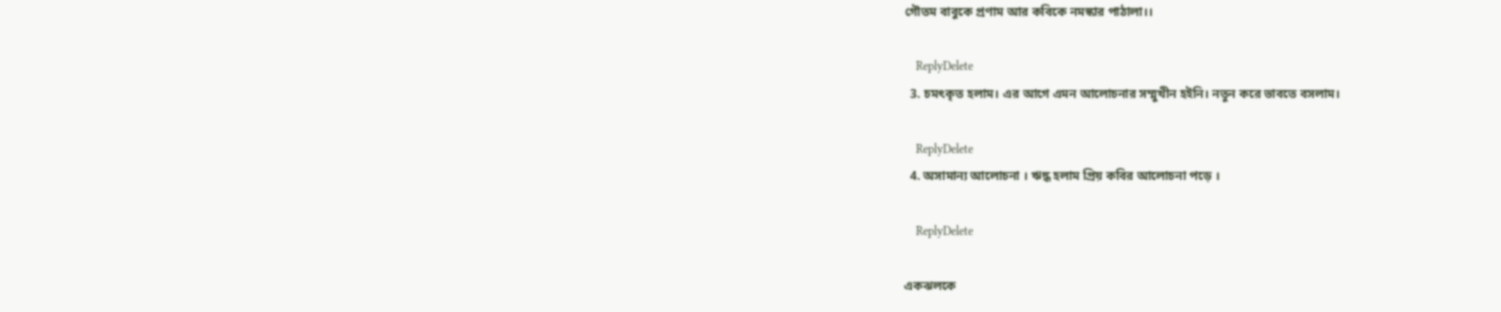গৌতম বাবুকে প্রণাম আর কবিকে নমস্কার পাঠালা।।

    ReplyDelete
  3. চমৎকৃত হলাম। এর আগে এমন আলোচনার সম্মুখীন হইনি। নতুন করে ভাবতে বসলাম।

    ReplyDelete
  4. অসামান্য আলোচনা । ঋদ্ধ হলাম প্রিয় কবির আলোচনা পড়ে ।

    ReplyDelete

একঝলকে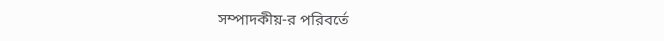সম্পাদকীয়-র পরিবর্তে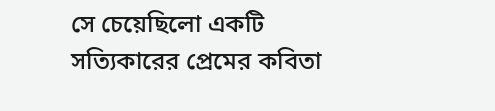সে চেয়েছিলো একটি সত্যিকারের প্রেমের কবিতা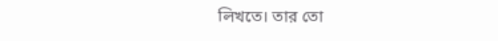লিখতে। তার তো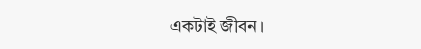একটাই জীবন।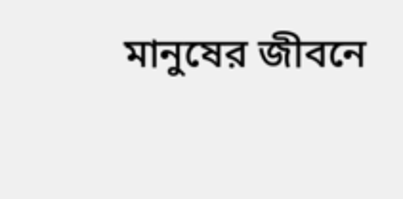মানুষের জীবনে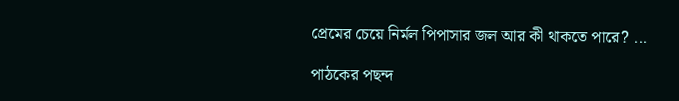প্রেমের চেয়ে নির্মল পিপাসার জল আর কী থাকতে পারে? ...

পাঠকের পছন্দ